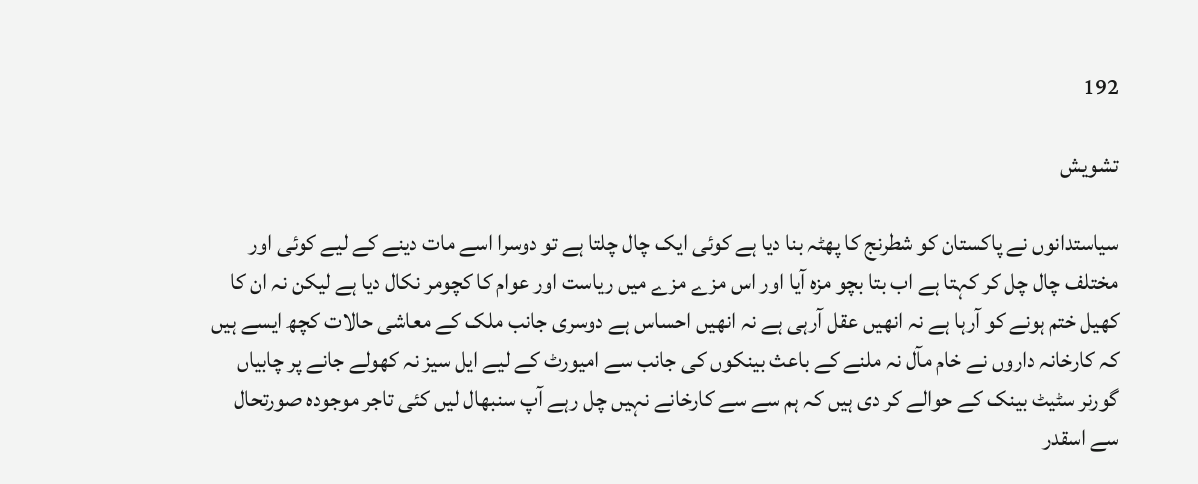192

تشویش

سیاستدانوں نے پاکستان کو شطرنج کا پھٹہ بنا دیا ہے کوئی ایک چال چلتا ہے تو دوسرا اسے مات دینے کے لیے کوئی اور مختلف چال چل کر کہتا ہے اب بتا بچو مزہ آیا اور اس مزے مزے میں ریاست اور عوام کا کچومر نکال دیا ہے لیکن نہ ان کا کھیل ختم ہونے کو آرہا ہے نہ انھیں عقل آرہی ہے نہ انھیں احساس ہے دوسری جانب ملک کے معاشی حالات کچھ ایسے ہیں کہ کارخانہ داروں نے خام مآل نہ ملنے کے باعث بینکوں کی جانب سے امیورٹ کے لیے ایل سیز نہ کھولے جانے پر چابیاں گورنر سٹیٹ بینک کے حوالے کر دی ہیں کہ ہم سے سے کارخانے نہیں چل رہے آپ سنبھال لیں کئی تاجر موجودہ صورتحال سے اسقدر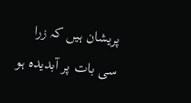پریشان ہیں کہ زرا سی بات پر آبدیدہ ہو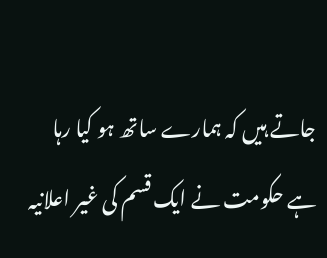جاتے ہیں کہ ہمارے ساتھ ہو کیا رہا ہے حکومت نے ایک قسم کی غیر اعلانیہ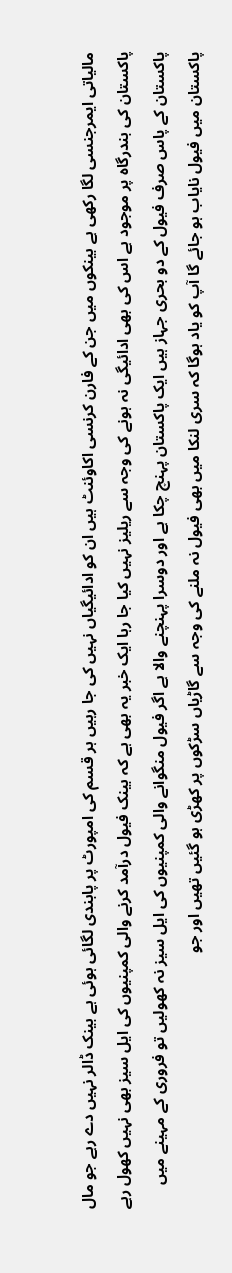مالیاتی ایمرجنسی لگا رکھی ہے بینکوں میں جن کے فارن کرنسی اکاوئنٹ ہیں ان کو ادائیگیاں نہیں کی جا رہیں ہر قسم کی امپورٹ پر پابندی لگائی ہوئی ہے بینک ڈالر نہیں دے رہے جو مال پاکستان کی بندرگاہ پر موجود ہے اس کی بھی ادائیگی نہ ہونے کی وجہ سے ریلیز نہیں کیا جا رہا ایک خبر یہ بھی ہے کہ بینک فیول درآمد کرنے والی کمپنیوں کی ایل سیز بھی نہیں کھول رہے پاکستان کے پاس صرف فیول کے دو بحری جہاز ہیں ایک پاکستان پہنچ چکا ہے اور دوسرا پہنچنے والا ہے اگر فیول منگوانے والی کمپنیوں کی ایل سیز نہ کھولیں تو فروری کے مہینے میں پاکستان میں فیول نایاب ہو جائے گا آپ کو یاد ہوگا کہ سری لنکا میں بھی فیول نہ ملنے کی وجہ سے گاڑیاں سڑکوں پر کھڑی ہو گئیں تھیں اور جو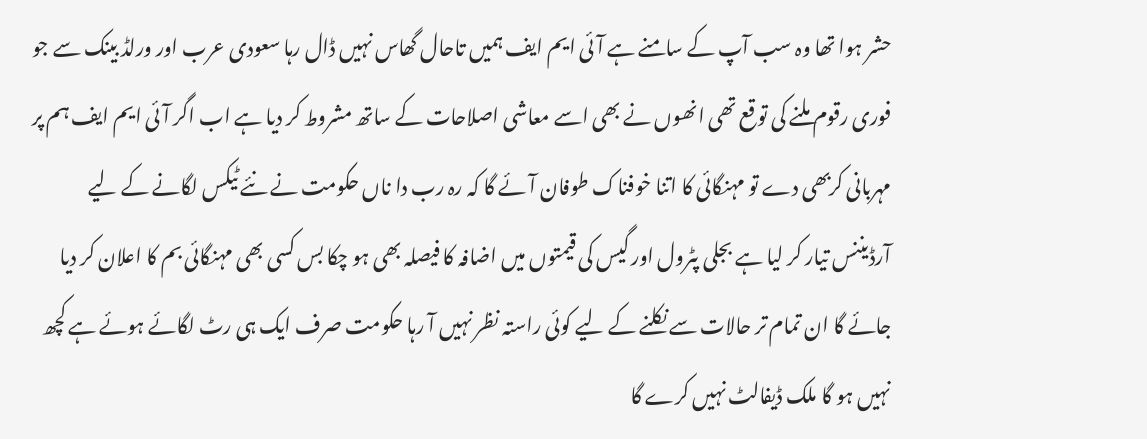حشر ہوا تھا وہ سب آپ کے سامنے ہے آئی ایم ایف ہمیں تاحال گھاس نہیں ڈال رہا سعودی عرب اور ورلڈ بینک سے جو فوری رقوم ملنے کی توقع تھی انھوں نے بھی اسے معاشی اصلاحات کے ساتھ مشروط کر دیا ہے اب اگر آئی ایم ایف ہم پر مہربانی کربھی دے تو مہنگائی کا اتنا خوفناک طوفان آئے گا کہ رہ رب دا ناں حکومت نے نئے ٹیکس لگانے کے لیے آرڈیننس تیار کر لیا ہے بجلی پٹرول اور گیس کی قیمتوں میں اضافہ کا فیصلہ بھی ہو چکا بس کسی بھی مہنگائی بم کا اعلان کر دیا جائے گا ان تمام تر حالات سے نکلنے کے لیے کوئی راستہ نظر نہیں آ رہا حکومت صرف ایک ہی رٹ لگائے ہوئے ہے کچھ نہیں ہو گا ملک ڈیفالٹ نہیں کرے گا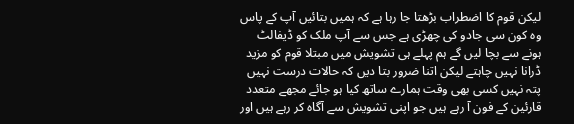لیکن قوم کا اضطراب بڑھتا جا رہا ہے کہ ہمیں بتائیں آپ کے پاس وہ کون سی جادو کی چھڑی ہے جس سے آپ ملک کو ڈیفالٹ ہونے سے بچا لیں گے ہم پہلے ہی تشویش میں مبتلا قوم کو مزید ڈرانا نہیں چاہتے لیکن اتنا ضرور بتا دیں کہ حالات درست نہیں پتہ نہیں کسی بھی وقت ہمارے ساتھ کیا ہو جائے مجھے متعدد قارئین کے فون آ رہے ہیں جو اپنی تشویش سے آگاہ کر رہے ہیں اور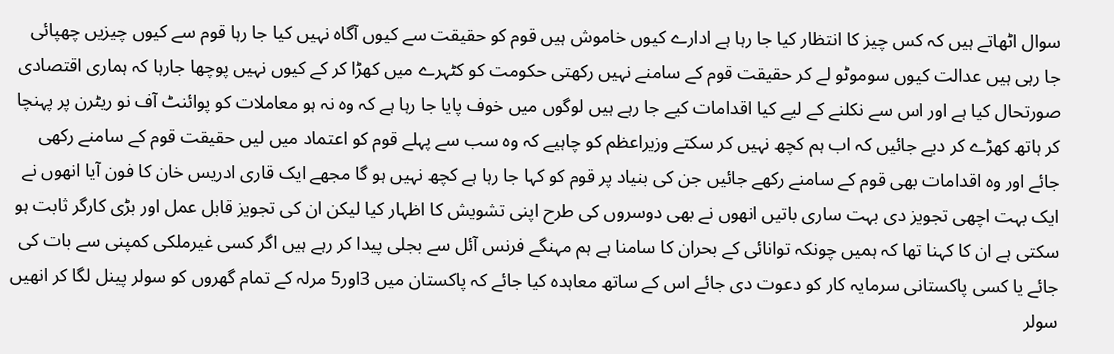سوال اٹھاتے ہیں کہ کس چیز کا انتظار کیا جا رہا ہے ادارے کیوں خاموش ہیں قوم کو حقیقت سے کیوں آگاہ نہیں کیا جا رہا قوم سے کیوں چیزیں چھپائی جا رہی ہیں عدالت کیوں سوموٹو لے کر حقیقت قوم کے سامنے نہیں رکھتی حکومت کو کٹہرے میں کھڑا کر کے کیوں نہیں پوچھا جارہا کہ ہماری اقتصادی صورتحال کیا ہے اور اس سے نکلنے کے لیے کیا اقدامات کیے جا رہے ہیں لوگوں میں خوف پایا جا رہا ہے کہ وہ نہ ہو معاملات کو پوائنٹ آف نو ریٹرن پر پہنچا کر ہاتھ کھڑے کر دیے جائیں کہ اب ہم کچھ نہیں کر سکتے وزیراعظم کو چاہیے کہ وہ سب سے پہلے قوم کو اعتماد میں لیں حقیقت قوم کے سامنے رکھی جائے اور وہ اقدامات بھی قوم کے سامنے رکھے جائیں جن کی بنیاد پر قوم کو کہا جا رہا ہے کچھ نہیں ہو گا مجھے ایک قاری ادریس خان کا فون آیا انھوں نے ایک بہت اچھی تجویز دی بہت ساری باتیں انھوں نے بھی دوسروں کی طرح اپنی تشویش کا اظہار کیا لیکن ان کی تجویز قابل عمل اور بڑی کارگر ثابت ہو سکتی ہے ان کا کہنا تھا کہ ہمیں چونکہ توانائی کے بحران کا سامنا ہے ہم مہنگے فرنس آئل سے بجلی پیدا کر رہے ہیں اگر کسی غیرملکی کمپنی سے بات کی جائے یا کسی پاکستانی سرمایہ کار کو دعوت دی جائے اس کے ساتھ معاہدہ کیا جائے کہ پاکستان میں 3اور5 مرلہ کے تمام گھروں کو سولر پینل لگا کر انھیں سولر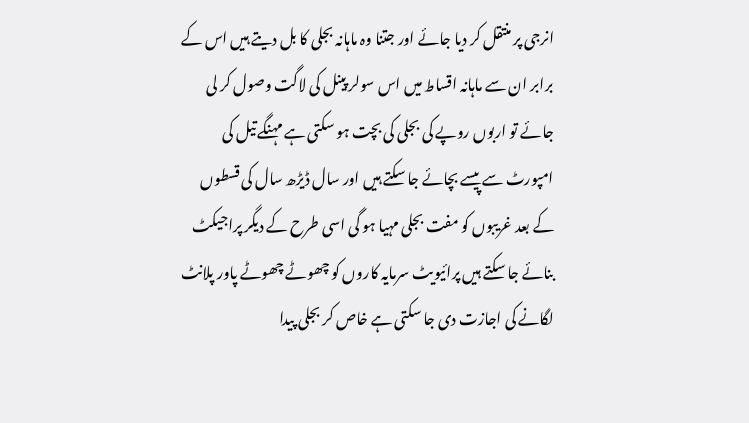انرجی پر منتقل کر دیا جائے اور جتنا وہ ماہانہ بجلی کا بل دیتے ہیں اس کے برابر ان سے ماہانہ اقساط میں اس سولر پینل کی لاگت وصول کر لی جائے تو اربوں روپے کی بجلی کی بچت ہو سکتی ہے مہنگے تیل کی امپورٹ سے پیسے بچائے جا سکتے ہیں اور سال ڈیڑھ سال کی قسطوں کے بعد غریبوں کو مفت بجلی مہیا ہو گی اسی طرح کے دیگر پراجیکٹ بنائے جا سکتے ہیں پرائیویٹ سرمایہ کاروں کو چھوٹے چھوٹے پاور پلانٹ لگانے کی اجازت دی جا سکتی ہے خاص کر بجلی پیدا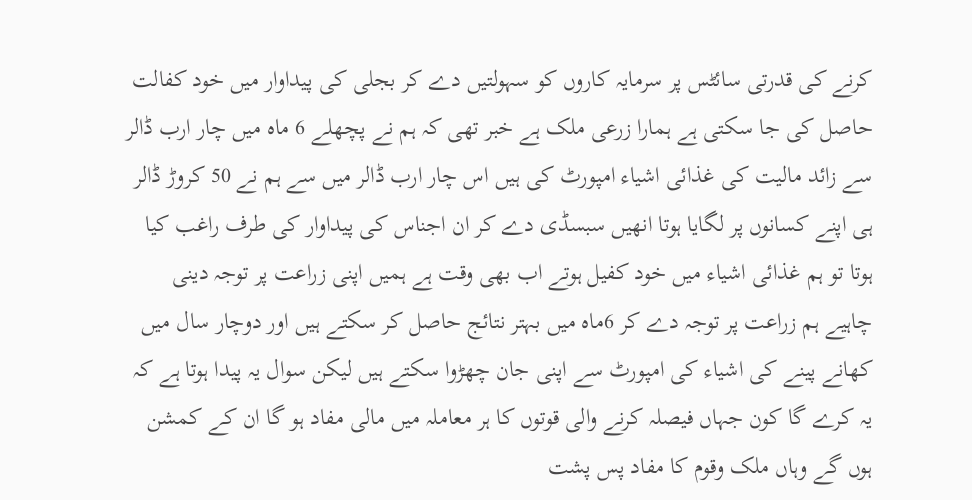کرنے کی قدرتی سائٹس پر سرمایہ کاروں کو سہولتیں دے کر بجلی کی پیداوار میں خود کفالت حاصل کی جا سکتی ہے ہمارا زرعی ملک ہے خبر تھی کہ ہم نے پچھلے 6 ماہ میں چار ارب ڈالر سے زائد مالیت کی غذائی اشیاء امپورٹ کی ہیں اس چار ارب ڈالر میں سے ہم نے 50 کروڑ ڈالر ہی اپنے کسانوں پر لگایا ہوتا انھیں سبسڈی دے کر ان اجناس کی پیداوار کی طرف راغب کیا ہوتا تو ہم غذائی اشیاء میں خود کفیل ہوتے اب بھی وقت ہے ہمیں اپنی زراعت پر توجہ دینی چاہیے ہم زراعت پر توجہ دے کر 6ماہ میں بہتر نتائج حاصل کر سکتے ہیں اور دوچار سال میں کھانے پینے کی اشیاء کی امپورٹ سے اپنی جان چھڑوا سکتے ہیں لیکن سوال یہ پیدا ہوتا ہے کہ یہ کرے گا کون جہاں فیصلہ کرنے والی قوتوں کا ہر معاملہ میں مالی مفاد ہو گا ان کے کمشن ہوں گے وہاں ملک وقوم کا مفاد پس پشت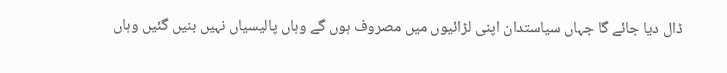ڈال دیا جائے گا جہاں سیاستدان اپنی لڑائیوں میں مصروف ہوں گے وہاں پالیسیاں نہیں بنیں گئیں وہاں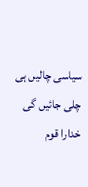سیاسی چالیں ہی چلی جائیں گی خدارا قوم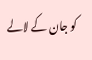کو جان کے لالے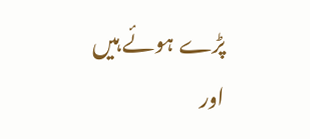پڑے ہوئے ہیں اور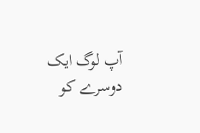آپ لوگ ایک دوسرے کو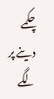چکمے دینے پر لگے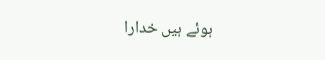ہوئے ہیں خدارا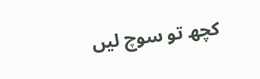کچھ تو سوچ لیں